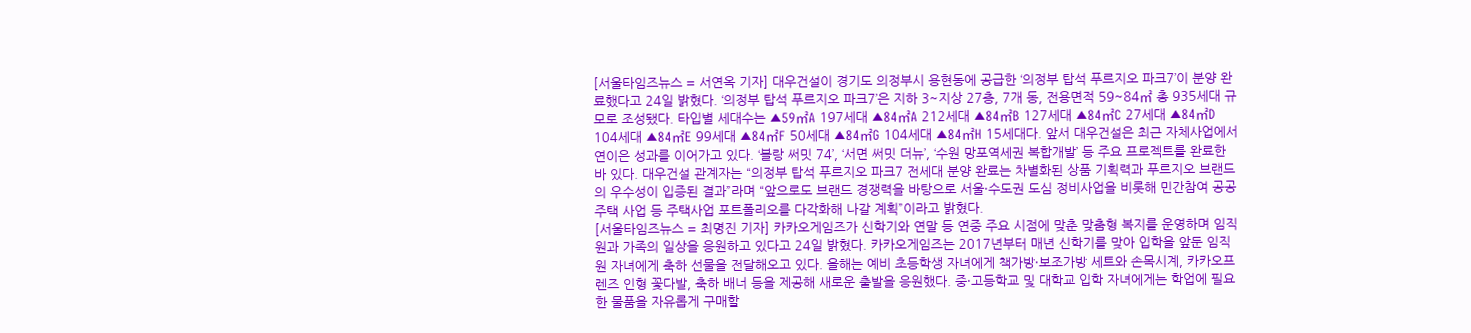[서울타임즈뉴스 = 서연옥 기자] 대우건설이 경기도 의정부시 용현동에 공급한 ‘의정부 탑석 푸르지오 파크7’이 분양 완료했다고 24일 밝혔다. ‘의정부 탑석 푸르지오 파크7’은 지하 3~지상 27층, 7개 동, 전용면적 59~84㎡ 총 935세대 규모로 조성됐다. 타입별 세대수는 ▲59㎡A 197세대 ▲84㎡A 212세대 ▲84㎡B 127세대 ▲84㎡C 27세대 ▲84㎡D 104세대 ▲84㎡E 99세대 ▲84㎡F 50세대 ▲84㎡G 104세대 ▲84㎡H 15세대다. 앞서 대우건설은 최근 자체사업에서 연이은 성과를 이어가고 있다. ‘블랑 써밋 74’, ‘서면 써밋 더뉴’, ‘수원 망포역세권 복합개발’ 등 주요 프로젝트를 완료한 바 있다. 대우건설 관계자는 “의정부 탑석 푸르지오 파크7 전세대 분양 완료는 차별화된 상품 기획력과 푸르지오 브랜드의 우수성이 입증된 결과”라며 “앞으로도 브랜드 경쟁력을 바탕으로 서울·수도권 도심 정비사업을 비롯해 민간참여 공공주택 사업 등 주택사업 포트폴리오를 다각화해 나갈 계획”이라고 밝혔다.
[서울타임즈뉴스 = 최명진 기자] 카카오게임즈가 신학기와 연말 등 연중 주요 시점에 맞춘 맞춤형 복지를 운영하며 임직원과 가족의 일상을 응원하고 있다고 24일 밝혔다. 카카오게임즈는 2017년부터 매년 신학기를 맞아 입학을 앞둔 임직원 자녀에게 축하 선물을 전달해오고 있다. 올해는 예비 초등학생 자녀에게 책가방·보조가방 세트와 손목시계, 카카오프렌즈 인형 꽃다발, 축하 배너 등을 제공해 새로운 출발을 응원했다. 중·고등학교 및 대학교 입학 자녀에게는 학업에 필요한 물품을 자유롭게 구매할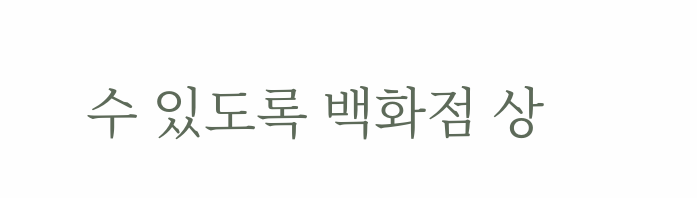수 있도록 백화점 상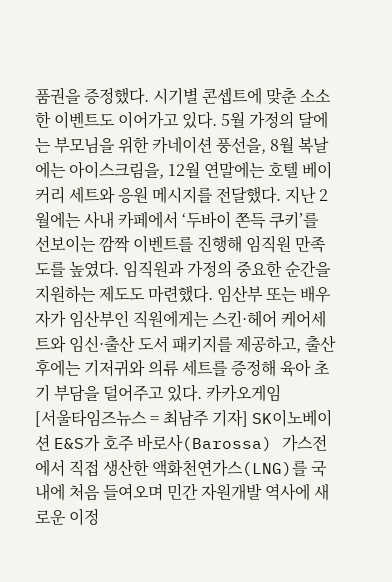품권을 증정했다. 시기별 콘셉트에 맞춘 소소한 이벤트도 이어가고 있다. 5월 가정의 달에는 부모님을 위한 카네이션 풍선을, 8월 복날에는 아이스크림을, 12월 연말에는 호텔 베이커리 세트와 응원 메시지를 전달했다. 지난 2월에는 사내 카페에서 ‘두바이 쫀득 쿠키’를 선보이는 깜짝 이벤트를 진행해 임직원 만족도를 높였다. 임직원과 가정의 중요한 순간을 지원하는 제도도 마련했다. 임산부 또는 배우자가 임산부인 직원에게는 스킨·헤어 케어세트와 임신·출산 도서 패키지를 제공하고, 출산 후에는 기저귀와 의류 세트를 증정해 육아 초기 부담을 덜어주고 있다. 카카오게임
[서울타임즈뉴스 = 최남주 기자] SK이노베이션 E&S가 호주 바로사(Barossa) 가스전에서 직접 생산한 액화천연가스(LNG)를 국내에 처음 들여오며 민간 자원개발 역사에 새로운 이정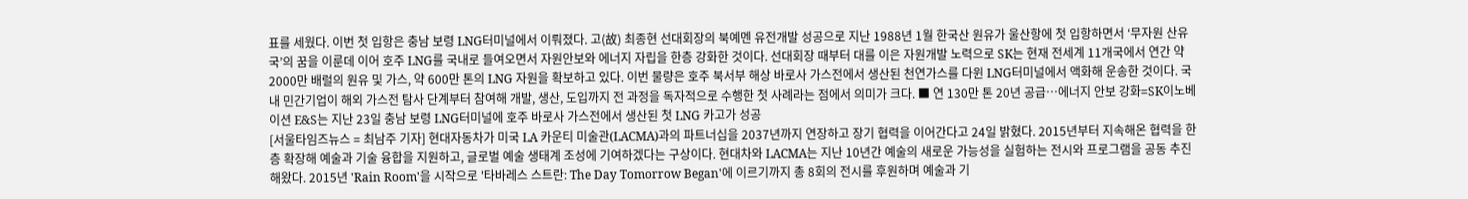표를 세웠다. 이번 첫 입항은 충남 보령 LNG터미널에서 이뤄졌다. 고(故) 최종현 선대회장의 북예멘 유전개발 성공으로 지난 1988년 1월 한국산 원유가 울산항에 첫 입항하면서 ‘무자원 산유국’의 꿈을 이룬데 이어 호주 LNG를 국내로 들여오면서 자원안보와 에너지 자립을 한층 강화한 것이다. 선대회장 때부터 대를 이은 자원개발 노력으로 SK는 현재 전세계 11개국에서 연간 약 2000만 배럴의 원유 및 가스, 약 600만 톤의 LNG 자원을 확보하고 있다. 이번 물량은 호주 북서부 해상 바로사 가스전에서 생산된 천연가스를 다윈 LNG터미널에서 액화해 운송한 것이다. 국내 민간기업이 해외 가스전 탐사 단계부터 참여해 개발, 생산, 도입까지 전 과정을 독자적으로 수행한 첫 사례라는 점에서 의미가 크다. ■ 연 130만 톤 20년 공급…에너지 안보 강화=SK이노베이션 E&S는 지난 23일 충남 보령 LNG터미널에 호주 바로사 가스전에서 생산된 첫 LNG 카고가 성공
[서울타임즈뉴스 = 최남주 기자] 현대자동차가 미국 LA 카운티 미술관(LACMA)과의 파트너십을 2037년까지 연장하고 장기 협력을 이어간다고 24일 밝혔다. 2015년부터 지속해온 협력을 한층 확장해 예술과 기술 융합을 지원하고, 글로벌 예술 생태계 조성에 기여하겠다는 구상이다. 현대차와 LACMA는 지난 10년간 예술의 새로운 가능성을 실험하는 전시와 프로그램을 공동 추진해왔다. 2015년 'Rain Room'을 시작으로 '타바레스 스트란: The Day Tomorrow Began'에 이르기까지 총 8회의 전시를 후원하며 예술과 기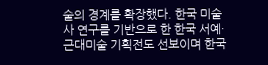술의 경계를 확장했다. 한국 미술사 연구를 기반으로 한 한국 서예·근대미술 기획전도 선보이며 한국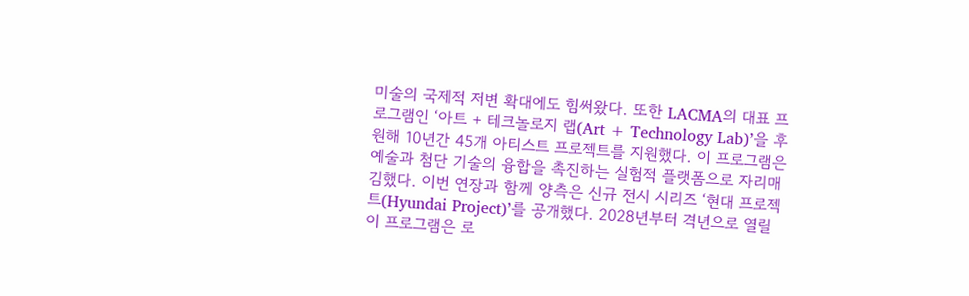미술의 국제적 저변 확대에도 힘써왔다. 또한 LACMA의 대표 프로그램인 ‘아트 + 테크놀로지 랩(Art + Technology Lab)’을 후원해 10년간 45개 아티스트 프로젝트를 지원했다. 이 프로그램은 예술과 첨단 기술의 융합을 촉진하는 실험적 플랫폼으로 자리매김했다. 이번 연장과 함께 양측은 신규 전시 시리즈 ‘현대 프로젝트(Hyundai Project)’를 공개했다. 2028년부터 격년으로 열릴 이 프로그램은 로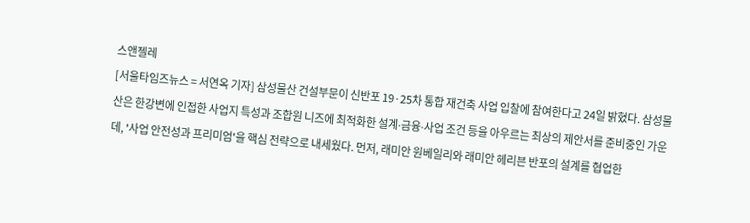스앤젤레
[서울타임즈뉴스 = 서연옥 기자] 삼성물산 건설부문이 신반포 19·25차 통합 재건축 사업 입찰에 참여한다고 24일 밝혔다. 삼성물산은 한강변에 인접한 사업지 특성과 조합원 니즈에 최적화한 설계∙금융∙사업 조건 등을 아우르는 최상의 제안서를 준비중인 가운데, '사업 안전성과 프리미엄'을 핵심 전략으로 내세웠다. 먼저, 래미안 원베일리와 래미안 헤리븐 반포의 설계를 협업한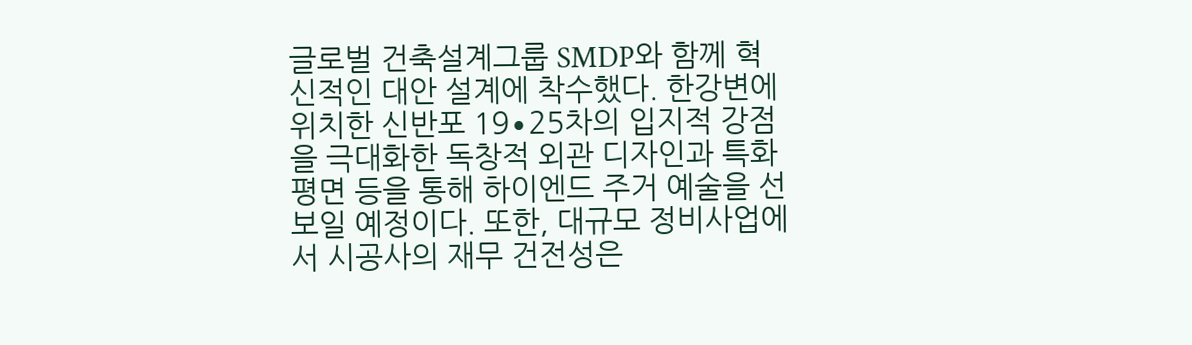글로벌 건축설계그룹 SMDP와 함께 혁신적인 대안 설계에 착수했다. 한강변에 위치한 신반포 19∙25차의 입지적 강점을 극대화한 독창적 외관 디자인과 특화 평면 등을 통해 하이엔드 주거 예술을 선보일 예정이다. 또한, 대규모 정비사업에서 시공사의 재무 건전성은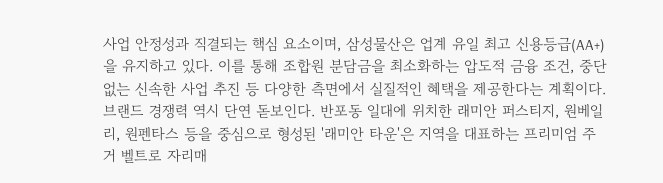사업 안정성과 직결되는 핵심 요소이며, 삼성물산은 업계 유일 최고 신용등급(AA+)을 유지하고 있다. 이를 통해 조합원 분담금을 최소화하는 압도적 금융 조건, 중단 없는 신속한 사업 추진 등 다양한 측면에서 실질적인 혜택을 제공한다는 계획이다. 브랜드 경쟁력 역시 단연 돋보인다. 반포동 일대에 위치한 래미안 퍼스티지, 원베일리, 원펜타스 등을 중심으로 형성된 '래미안 타운'은 지역을 대표하는 프리미엄 주거 벨트로 자리매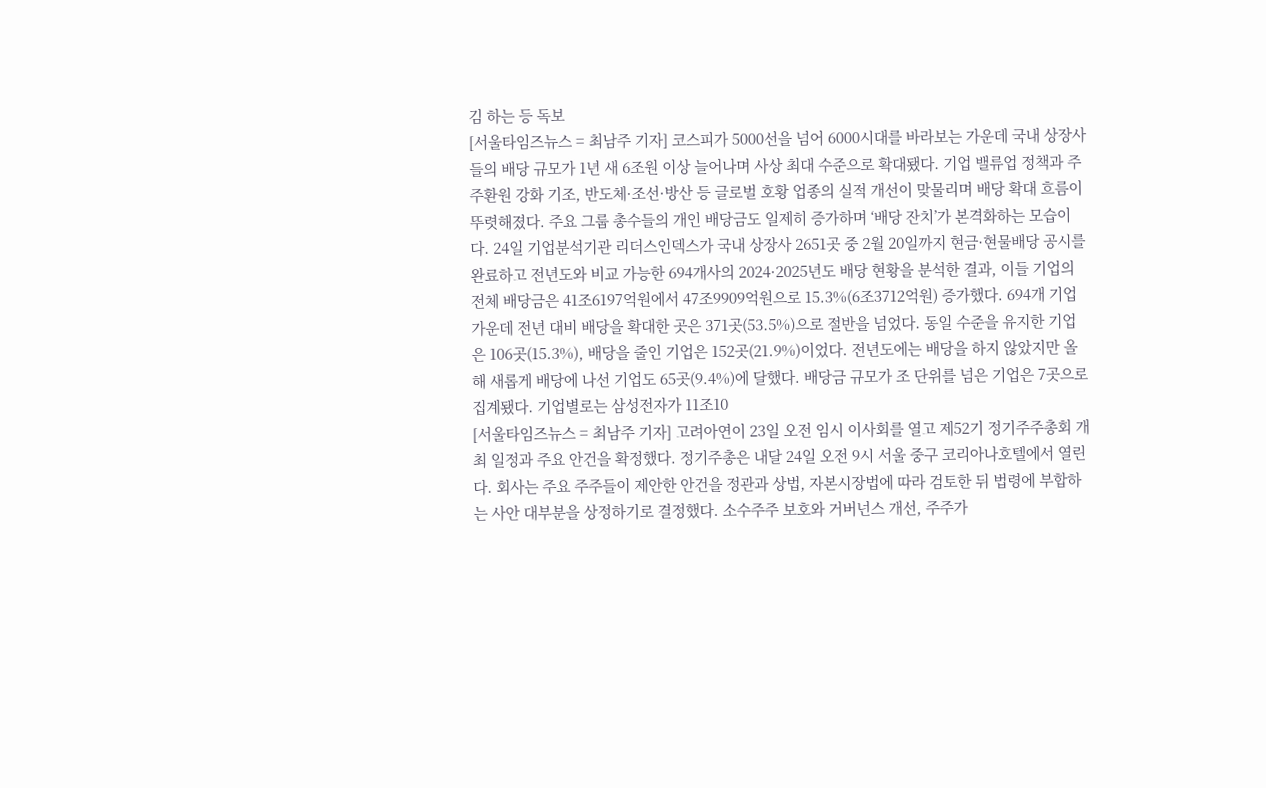김 하는 등 독보
[서울타임즈뉴스 = 최남주 기자] 코스피가 5000선을 넘어 6000시대를 바라보는 가운데 국내 상장사들의 배당 규모가 1년 새 6조원 이상 늘어나며 사상 최대 수준으로 확대됐다. 기업 밸류업 정책과 주주환원 강화 기조, 반도체·조선·방산 등 글로벌 호황 업종의 실적 개선이 맞물리며 배당 확대 흐름이 뚜렷해졌다. 주요 그룹 총수들의 개인 배당금도 일제히 증가하며 ‘배당 잔치’가 본격화하는 모습이다. 24일 기업분석기관 리더스인덱스가 국내 상장사 2651곳 중 2월 20일까지 현금·현물배당 공시를 완료하고 전년도와 비교 가능한 694개사의 2024·2025년도 배당 현황을 분석한 결과, 이들 기업의 전체 배당금은 41조6197억원에서 47조9909억원으로 15.3%(6조3712억원) 증가했다. 694개 기업 가운데 전년 대비 배당을 확대한 곳은 371곳(53.5%)으로 절반을 넘었다. 동일 수준을 유지한 기업은 106곳(15.3%), 배당을 줄인 기업은 152곳(21.9%)이었다. 전년도에는 배당을 하지 않았지만 올해 새롭게 배당에 나선 기업도 65곳(9.4%)에 달했다. 배당금 규모가 조 단위를 넘은 기업은 7곳으로 집계됐다. 기업별로는 삼성전자가 11조10
[서울타임즈뉴스 = 최남주 기자] 고려아연이 23일 오전 임시 이사회를 열고 제52기 정기주주총회 개최 일정과 주요 안건을 확정했다. 정기주총은 내달 24일 오전 9시 서울 중구 코리아나호텔에서 열린다. 회사는 주요 주주들이 제안한 안건을 정관과 상법, 자본시장법에 따라 검토한 뒤 법령에 부합하는 사안 대부분을 상정하기로 결정했다. 소수주주 보호와 거버넌스 개선, 주주가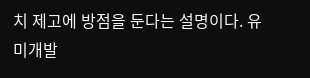치 제고에 방점을 둔다는 설명이다. 유미개발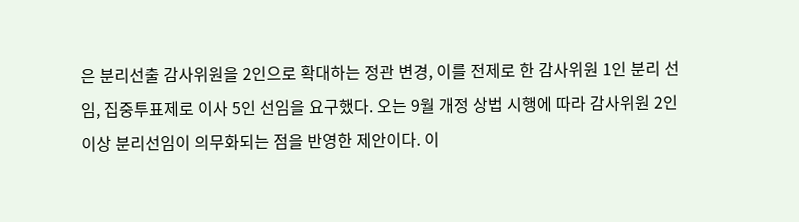은 분리선출 감사위원을 2인으로 확대하는 정관 변경, 이를 전제로 한 감사위원 1인 분리 선임, 집중투표제로 이사 5인 선임을 요구했다. 오는 9월 개정 상법 시행에 따라 감사위원 2인 이상 분리선임이 의무화되는 점을 반영한 제안이다. 이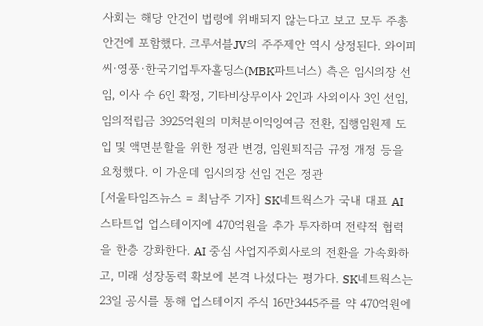사회는 해당 안건이 법령에 위배되지 않는다고 보고 모두 주총 안건에 포함했다. 크루서블JV의 주주제안 역시 상정된다. 와이피씨·영풍·한국기업투자홀딩스(MBK파트너스) 측은 임시의장 선임, 이사 수 6인 확정, 기타비상무이사 2인과 사외이사 3인 선임, 임의적립금 3925억원의 미처분이익잉여금 전환, 집행임원제 도입 및 액면분할을 위한 정관 변경, 임원퇴직금 규정 개정 등을 요청했다. 이 가운데 임시의장 선임 건은 정관
[서울타임즈뉴스 = 최남주 기자] SK네트웍스가 국내 대표 AI 스타트업 업스테이지에 470억원을 추가 투자하며 전략적 협력을 한층 강화한다. AI 중심 사업지주회사로의 전환을 가속화하고, 미래 성장동력 확보에 본격 나섰다는 평가다. SK네트웍스는 23일 공시를 통해 업스테이지 주식 16만3445주를 약 470억원에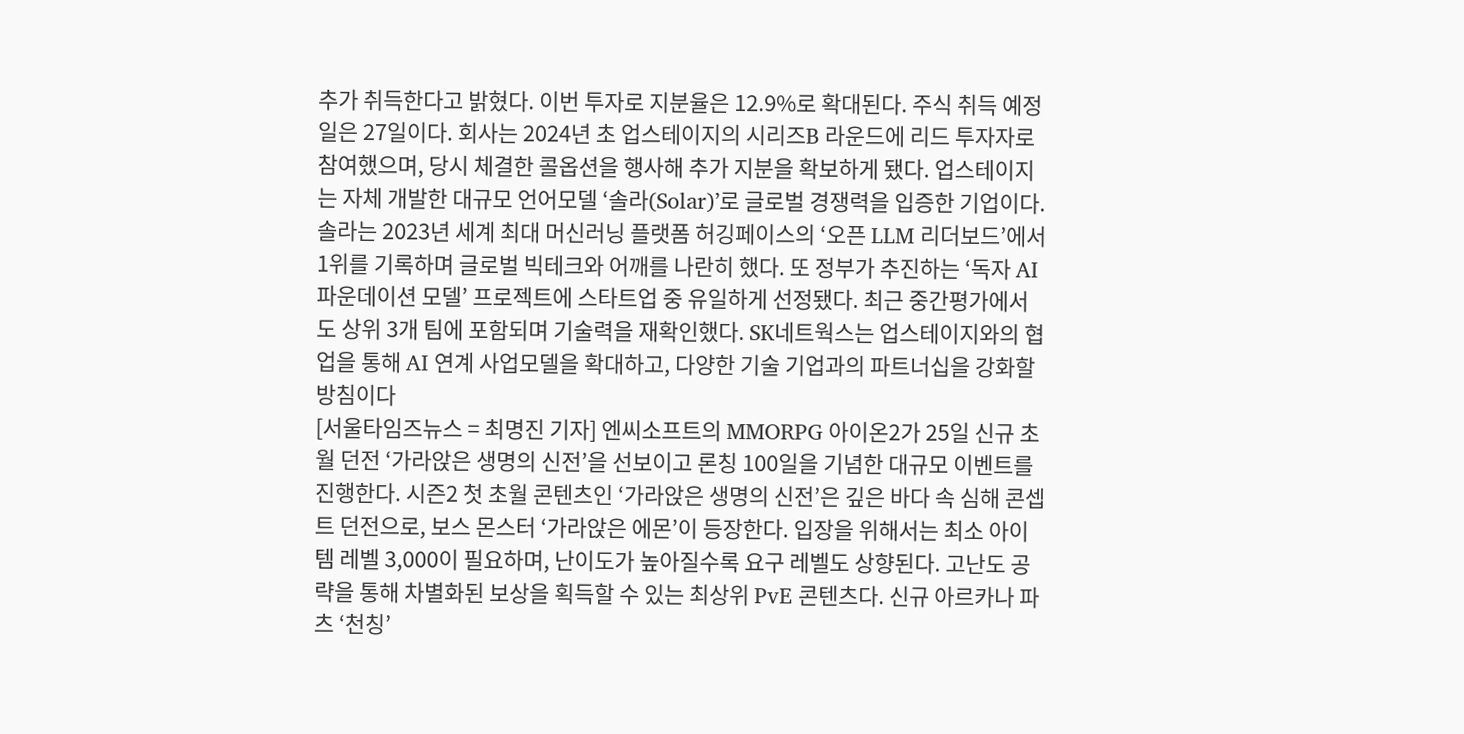추가 취득한다고 밝혔다. 이번 투자로 지분율은 12.9%로 확대된다. 주식 취득 예정일은 27일이다. 회사는 2024년 초 업스테이지의 시리즈B 라운드에 리드 투자자로 참여했으며, 당시 체결한 콜옵션을 행사해 추가 지분을 확보하게 됐다. 업스테이지는 자체 개발한 대규모 언어모델 ‘솔라(Solar)’로 글로벌 경쟁력을 입증한 기업이다. 솔라는 2023년 세계 최대 머신러닝 플랫폼 허깅페이스의 ‘오픈 LLM 리더보드’에서 1위를 기록하며 글로벌 빅테크와 어깨를 나란히 했다. 또 정부가 추진하는 ‘독자 AI 파운데이션 모델’ 프로젝트에 스타트업 중 유일하게 선정됐다. 최근 중간평가에서도 상위 3개 팀에 포함되며 기술력을 재확인했다. SK네트웍스는 업스테이지와의 협업을 통해 AI 연계 사업모델을 확대하고, 다양한 기술 기업과의 파트너십을 강화할 방침이다
[서울타임즈뉴스 = 최명진 기자] 엔씨소프트의 MMORPG 아이온2가 25일 신규 초월 던전 ‘가라앉은 생명의 신전’을 선보이고 론칭 100일을 기념한 대규모 이벤트를 진행한다. 시즌2 첫 초월 콘텐츠인 ‘가라앉은 생명의 신전’은 깊은 바다 속 심해 콘셉트 던전으로, 보스 몬스터 ‘가라앉은 에몬’이 등장한다. 입장을 위해서는 최소 아이템 레벨 3,000이 필요하며, 난이도가 높아질수록 요구 레벨도 상향된다. 고난도 공략을 통해 차별화된 보상을 획득할 수 있는 최상위 PvE 콘텐츠다. 신규 아르카나 파츠 ‘천칭’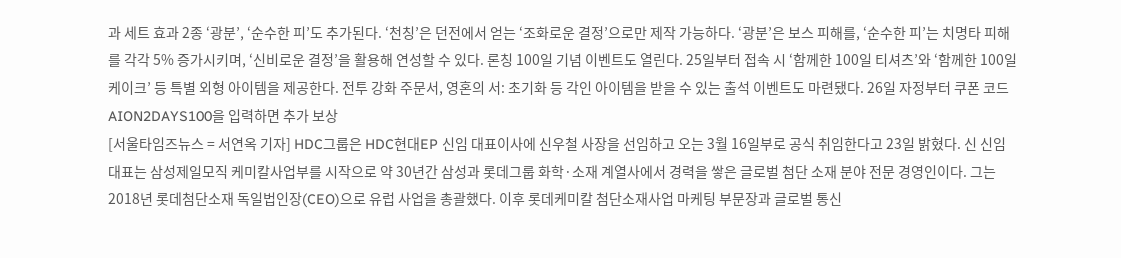과 세트 효과 2종 ‘광분’, ‘순수한 피’도 추가된다. ‘천칭’은 던전에서 얻는 ‘조화로운 결정’으로만 제작 가능하다. ‘광분’은 보스 피해를, ‘순수한 피’는 치명타 피해를 각각 5% 증가시키며, ‘신비로운 결정’을 활용해 연성할 수 있다. 론칭 100일 기념 이벤트도 열린다. 25일부터 접속 시 ‘함께한 100일 티셔츠’와 ‘함께한 100일 케이크’ 등 특별 외형 아이템을 제공한다. 전투 강화 주문서, 영혼의 서: 초기화 등 각인 아이템을 받을 수 있는 출석 이벤트도 마련됐다. 26일 자정부터 쿠폰 코드 AION2DAYS100을 입력하면 추가 보상
[서울타임즈뉴스 = 서연옥 기자] HDC그룹은 HDC현대EP 신임 대표이사에 신우철 사장을 선임하고 오는 3월 16일부로 공식 취임한다고 23일 밝혔다. 신 신임 대표는 삼성제일모직 케미칼사업부를 시작으로 약 30년간 삼성과 롯데그룹 화학·소재 계열사에서 경력을 쌓은 글로벌 첨단 소재 분야 전문 경영인이다. 그는 2018년 롯데첨단소재 독일법인장(CEO)으로 유럽 사업을 총괄했다. 이후 롯데케미칼 첨단소재사업 마케팅 부문장과 글로벌 통신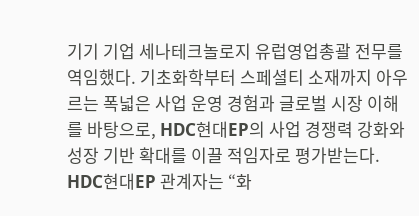기기 기업 세나테크놀로지 유럽영업총괄 전무를 역임했다. 기초화학부터 스페셜티 소재까지 아우르는 폭넓은 사업 운영 경험과 글로벌 시장 이해를 바탕으로, HDC현대EP의 사업 경쟁력 강화와 성장 기반 확대를 이끌 적임자로 평가받는다. HDC현대EP 관계자는 “화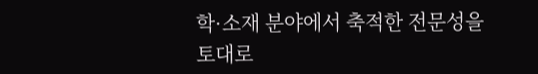학·소재 분야에서 축적한 전문성을 토대로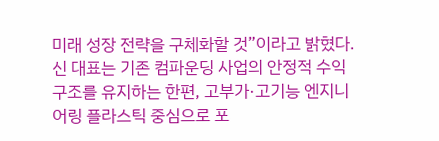미래 성장 전략을 구체화할 것”이라고 밝혔다. 신 대표는 기존 컴파운딩 사업의 안정적 수익 구조를 유지하는 한편, 고부가·고기능 엔지니어링 플라스틱 중심으로 포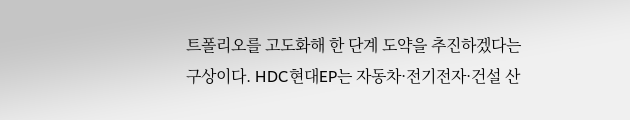트폴리오를 고도화해 한 단계 도약을 추진하겠다는 구상이다. HDC현대EP는 자동차·전기전자·건설 산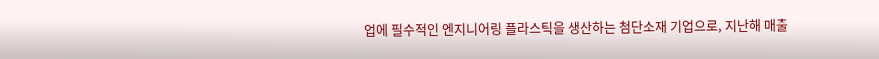업에 필수적인 엔지니어링 플라스틱을 생산하는 첨단소재 기업으로, 지난해 매출